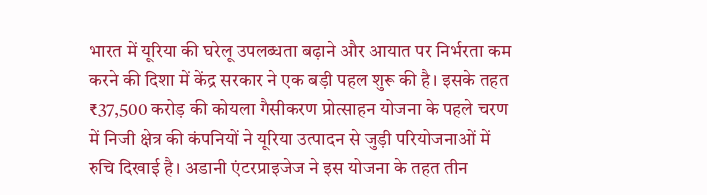भारत में यूरिया की घरेलू उपलब्धता बढ़ाने और आयात पर निर्भरता कम करने की दिशा में केंद्र सरकार ने एक बड़ी पहल शुरू की है। इसके तहत ₹37,500 करोड़ की कोयला गैसीकरण प्रोत्साहन योजना के पहले चरण में निजी क्षेत्र की कंपनियों ने यूरिया उत्पादन से जुड़ी परियोजनाओं में रुचि दिखाई है। अडानी एंटरप्राइजेज ने इस योजना के तहत तीन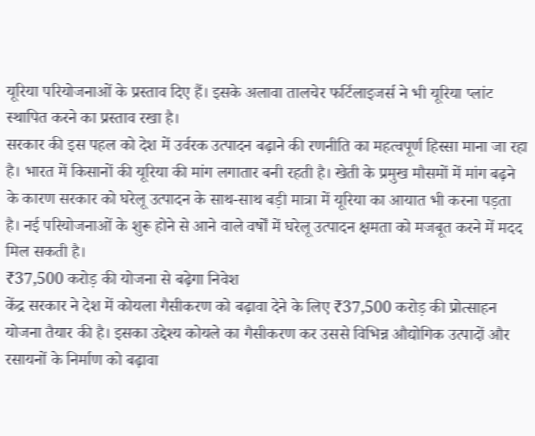यूरिया परियोजनाओं के प्रस्ताव दिए हैं। इसके अलावा तालचेर फर्टिलाइजर्स ने भी यूरिया प्लांट स्थापित करने का प्रस्ताव रखा है।
सरकार की इस पहल को देश में उर्वरक उत्पादन बढ़ाने की रणनीति का महत्वपूर्ण हिस्सा माना जा रहा है। भारत में किसानों की यूरिया की मांग लगातार बनी रहती है। खेती के प्रमुख मौसमों में मांग बढ़ने के कारण सरकार को घरेलू उत्पादन के साथ-साथ बड़ी मात्रा में यूरिया का आयात भी करना पड़ता है। नई परियोजनाओं के शुरू होने से आने वाले वर्षों में घरेलू उत्पादन क्षमता को मजबूत करने में मदद मिल सकती है।
₹37,500 करोड़ की योजना से बढ़ेगा निवेश
केंद्र सरकार ने देश में कोयला गैसीकरण को बढ़ावा देने के लिए ₹37,500 करोड़ की प्रोत्साहन योजना तैयार की है। इसका उद्देश्य कोयले का गैसीकरण कर उससे विभिन्न औद्योगिक उत्पादों और रसायनों के निर्माण को बढ़ावा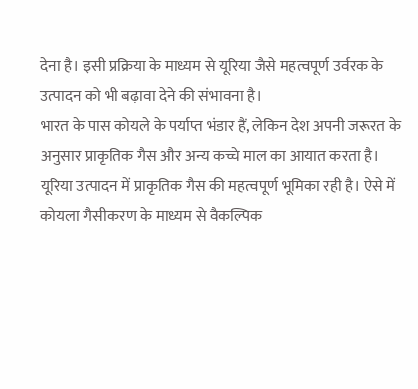देना है। इसी प्रक्रिया के माध्यम से यूरिया जैसे महत्वपूर्ण उर्वरक के उत्पादन को भी बढ़ावा देने की संभावना है।
भारत के पास कोयले के पर्याप्त भंडार हैं, लेकिन देश अपनी जरूरत के अनुसार प्राकृतिक गैस और अन्य कच्चे माल का आयात करता है। यूरिया उत्पादन में प्राकृतिक गैस की महत्वपूर्ण भूमिका रही है। ऐसे में कोयला गैसीकरण के माध्यम से वैकल्पिक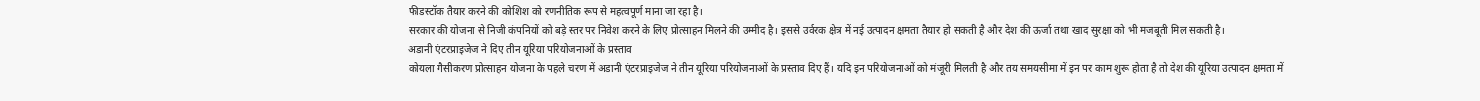फीडस्टॉक तैयार करने की कोशिश को रणनीतिक रूप से महत्वपूर्ण माना जा रहा है।
सरकार की योजना से निजी कंपनियों को बड़े स्तर पर निवेश करने के लिए प्रोत्साहन मिलने की उम्मीद है। इससे उर्वरक क्षेत्र में नई उत्पादन क्षमता तैयार हो सकती है और देश की ऊर्जा तथा खाद सुरक्षा को भी मजबूती मिल सकती है।
अडानी एंटरप्राइजेज ने दिए तीन यूरिया परियोजनाओं के प्रस्ताव
कोयला गैसीकरण प्रोत्साहन योजना के पहले चरण में अडानी एंटरप्राइजेज ने तीन यूरिया परियोजनाओं के प्रस्ताव दिए हैं। यदि इन परियोजनाओं को मंजूरी मिलती है और तय समयसीमा में इन पर काम शुरू होता है तो देश की यूरिया उत्पादन क्षमता में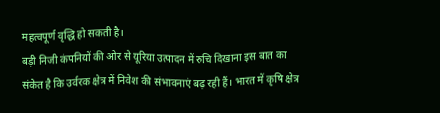महत्वपूर्ण वृद्धि हो सकती है।
बड़ी निजी कंपनियों की ओर से यूरिया उत्पादन में रुचि दिखाना इस बात का संकेत है कि उर्वरक क्षेत्र में निवेश की संभावनाएं बढ़ रही हैं। भारत में कृषि क्षेत्र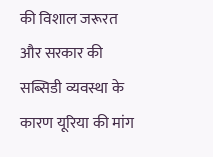की विशाल जरूरत और सरकार की सब्सिडी व्यवस्था के कारण यूरिया की मांग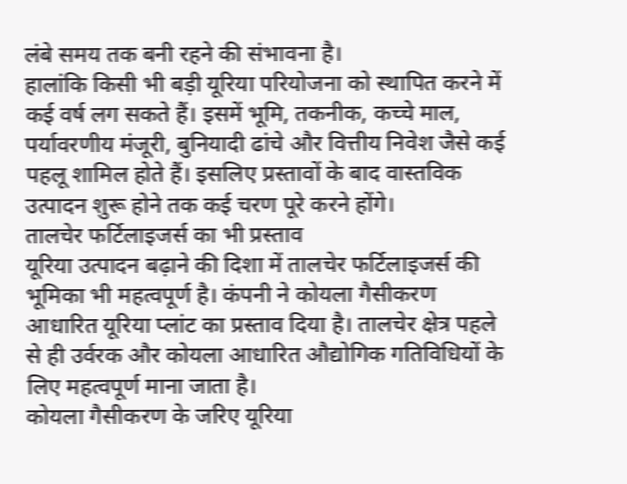लंबे समय तक बनी रहने की संभावना है।
हालांकि किसी भी बड़ी यूरिया परियोजना को स्थापित करने में कई वर्ष लग सकते हैं। इसमें भूमि, तकनीक, कच्चे माल, पर्यावरणीय मंजूरी, बुनियादी ढांचे और वित्तीय निवेश जैसे कई पहलू शामिल होते हैं। इसलिए प्रस्तावों के बाद वास्तविक उत्पादन शुरू होने तक कई चरण पूरे करने होंगे।
तालचेर फर्टिलाइजर्स का भी प्रस्ताव
यूरिया उत्पादन बढ़ाने की दिशा में तालचेर फर्टिलाइजर्स की भूमिका भी महत्वपूर्ण है। कंपनी ने कोयला गैसीकरण आधारित यूरिया प्लांट का प्रस्ताव दिया है। तालचेर क्षेत्र पहले से ही उर्वरक और कोयला आधारित औद्योगिक गतिविधियों के लिए महत्वपूर्ण माना जाता है।
कोयला गैसीकरण के जरिए यूरिया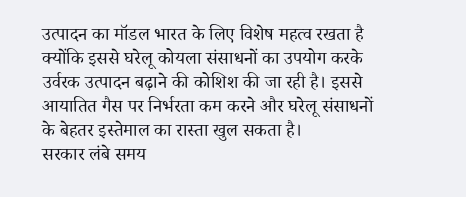उत्पादन का मॉडल भारत के लिए विशेष महत्व रखता है क्योंकि इससे घरेलू कोयला संसाधनों का उपयोग करके उर्वरक उत्पादन बढ़ाने की कोशिश की जा रही है। इससे आयातित गैस पर निर्भरता कम करने और घरेलू संसाधनों के बेहतर इस्तेमाल का रास्ता खुल सकता है।
सरकार लंबे समय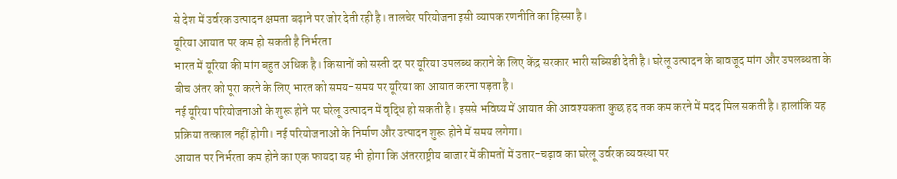से देश में उर्वरक उत्पादन क्षमता बढ़ाने पर जोर देती रही है। तालचेर परियोजना इसी व्यापक रणनीति का हिस्सा है।
यूरिया आयात पर कम हो सकती है निर्भरता
भारत में यूरिया की मांग बहुत अधिक है। किसानों को सस्ती दर पर यूरिया उपलब्ध कराने के लिए केंद्र सरकार भारी सब्सिडी देती है। घरेलू उत्पादन के बावजूद मांग और उपलब्धता के बीच अंतर को पूरा करने के लिए भारत को समय-समय पर यूरिया का आयात करना पड़ता है।
नई यूरिया परियोजनाओं के शुरू होने पर घरेलू उत्पादन में वृद्धि हो सकती है। इससे भविष्य में आयात की आवश्यकता कुछ हद तक कम करने में मदद मिल सकती है। हालांकि यह प्रक्रिया तत्काल नहीं होगी। नई परियोजनाओं के निर्माण और उत्पादन शुरू होने में समय लगेगा।
आयात पर निर्भरता कम होने का एक फायदा यह भी होगा कि अंतरराष्ट्रीय बाजार में कीमतों में उतार-चढ़ाव का घरेलू उर्वरक व्यवस्था पर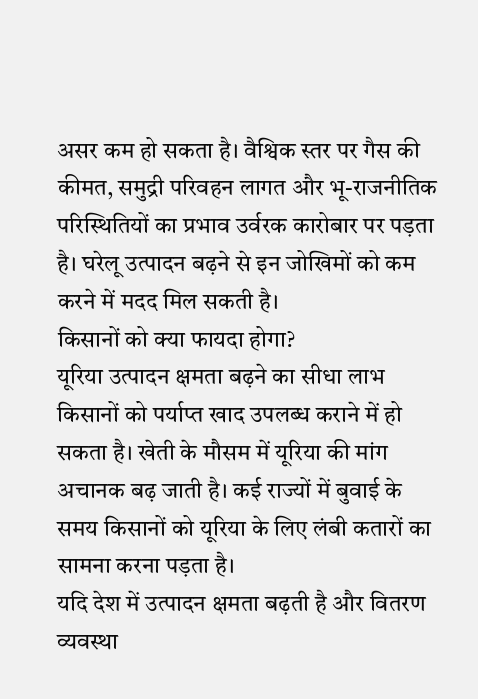असर कम हो सकता है। वैश्विक स्तर पर गैस की कीमत, समुद्री परिवहन लागत और भू-राजनीतिक परिस्थितियों का प्रभाव उर्वरक कारोबार पर पड़ता है। घरेलू उत्पादन बढ़ने से इन जोखिमों को कम करने में मदद मिल सकती है।
किसानों को क्या फायदा होगा?
यूरिया उत्पादन क्षमता बढ़ने का सीधा लाभ किसानों को पर्याप्त खाद उपलब्ध कराने में हो सकता है। खेती के मौसम में यूरिया की मांग अचानक बढ़ जाती है। कई राज्यों में बुवाई के समय किसानों को यूरिया के लिए लंबी कतारों का सामना करना पड़ता है।
यदि देश में उत्पादन क्षमता बढ़ती है और वितरण व्यवस्था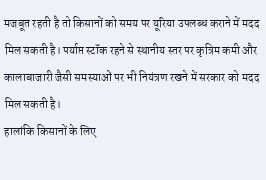मजबूत रहती है तो किसानों को समय पर यूरिया उपलब्ध कराने में मदद मिल सकती है। पर्याप्त स्टॉक रहने से स्थानीय स्तर पर कृत्रिम कमी और कालाबाजारी जैसी समस्याओं पर भी नियंत्रण रखने में सरकार को मदद मिल सकती है।
हालांकि किसानों के लिए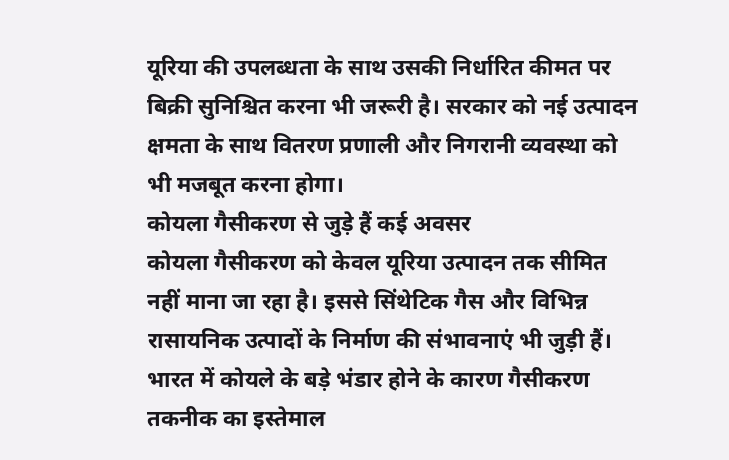यूरिया की उपलब्धता के साथ उसकी निर्धारित कीमत पर बिक्री सुनिश्चित करना भी जरूरी है। सरकार को नई उत्पादन क्षमता के साथ वितरण प्रणाली और निगरानी व्यवस्था को भी मजबूत करना होगा।
कोयला गैसीकरण से जुड़े हैं कई अवसर
कोयला गैसीकरण को केवल यूरिया उत्पादन तक सीमित नहीं माना जा रहा है। इससे सिंथेटिक गैस और विभिन्न रासायनिक उत्पादों के निर्माण की संभावनाएं भी जुड़ी हैं। भारत में कोयले के बड़े भंडार होने के कारण गैसीकरण तकनीक का इस्तेमाल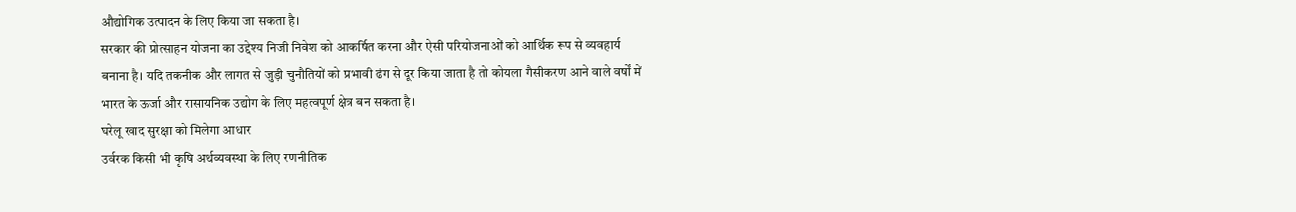औद्योगिक उत्पादन के लिए किया जा सकता है।
सरकार की प्रोत्साहन योजना का उद्देश्य निजी निवेश को आकर्षित करना और ऐसी परियोजनाओं को आर्थिक रूप से व्यवहार्य बनाना है। यदि तकनीक और लागत से जुड़ी चुनौतियों को प्रभावी ढंग से दूर किया जाता है तो कोयला गैसीकरण आने वाले वर्षों में भारत के ऊर्जा और रासायनिक उद्योग के लिए महत्वपूर्ण क्षेत्र बन सकता है।
घरेलू खाद सुरक्षा को मिलेगा आधार
उर्वरक किसी भी कृषि अर्थव्यवस्था के लिए रणनीतिक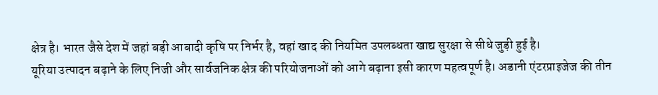क्षेत्र है। भारत जैसे देश में जहां बड़ी आबादी कृषि पर निर्भर है, वहां खाद की नियमित उपलब्धता खाद्य सुरक्षा से सीधे जुड़ी हुई है।
यूरिया उत्पादन बढ़ाने के लिए निजी और सार्वजनिक क्षेत्र की परियोजनाओं को आगे बढ़ाना इसी कारण महत्वपूर्ण है। अडानी एंटरप्राइजेज की तीन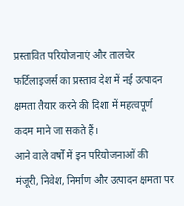प्रस्तावित परियोजनाएं और तालचेर फर्टिलाइजर्स का प्रस्ताव देश में नई उत्पादन क्षमता तैयार करने की दिशा में महत्वपूर्ण कदम माने जा सकते हैं।
आने वाले वर्षों में इन परियोजनाओं की मंजूरी, निवेश, निर्माण और उत्पादन क्षमता पर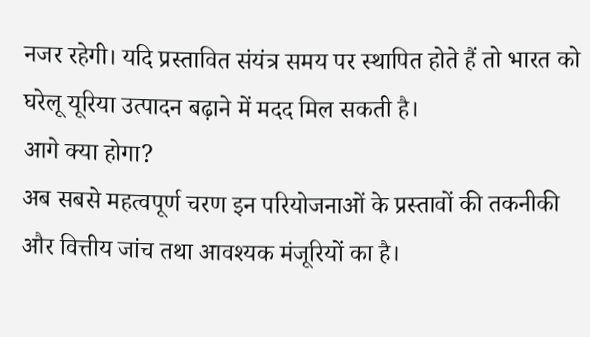नजर रहेगी। यदि प्रस्तावित संयंत्र समय पर स्थापित होते हैं तो भारत को घरेलू यूरिया उत्पादन बढ़ाने में मदद मिल सकती है।
आगे क्या होगा?
अब सबसे महत्वपूर्ण चरण इन परियोजनाओं के प्रस्तावों की तकनीकी और वित्तीय जांच तथा आवश्यक मंजूरियों का है।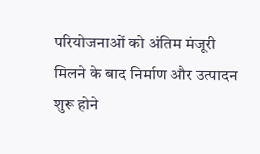परियोजनाओं को अंतिम मंजूरी मिलने के बाद निर्माण और उत्पादन शुरू होने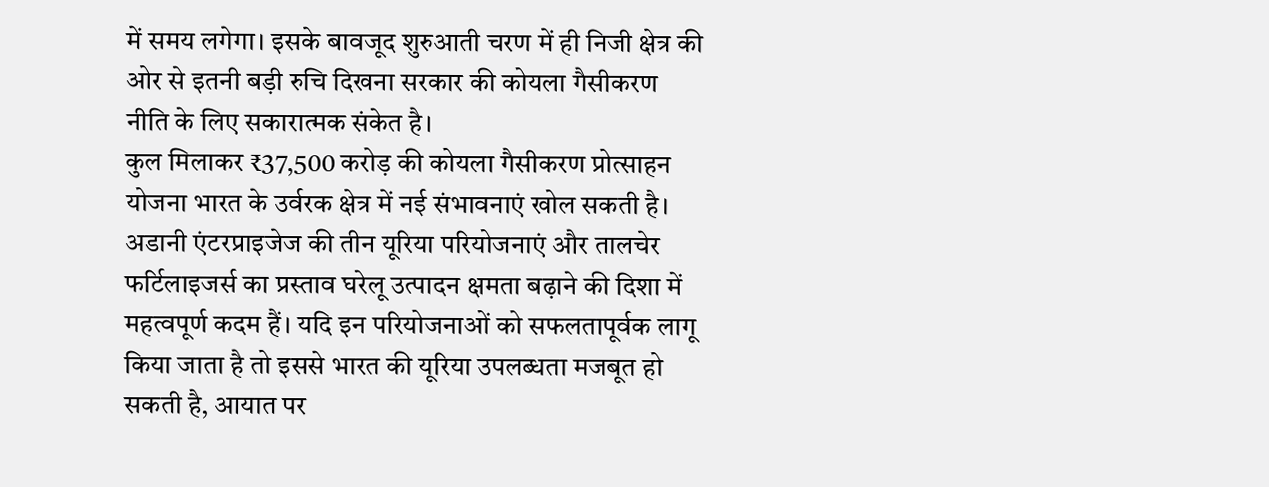में समय लगेगा। इसके बावजूद शुरुआती चरण में ही निजी क्षेत्र की ओर से इतनी बड़ी रुचि दिखना सरकार की कोयला गैसीकरण नीति के लिए सकारात्मक संकेत है।
कुल मिलाकर ₹37,500 करोड़ की कोयला गैसीकरण प्रोत्साहन योजना भारत के उर्वरक क्षेत्र में नई संभावनाएं खोल सकती है। अडानी एंटरप्राइजेज की तीन यूरिया परियोजनाएं और तालचेर फर्टिलाइजर्स का प्रस्ताव घरेलू उत्पादन क्षमता बढ़ाने की दिशा में महत्वपूर्ण कदम हैं। यदि इन परियोजनाओं को सफलतापूर्वक लागू किया जाता है तो इससे भारत की यूरिया उपलब्धता मजबूत हो सकती है, आयात पर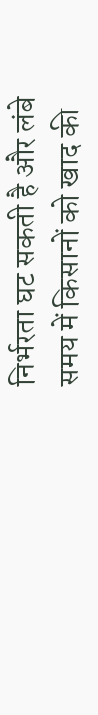निर्भरता घट सकती है और लंबे समय में किसानों को खाद की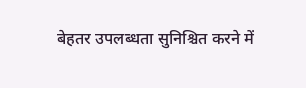बेहतर उपलब्धता सुनिश्चित करने में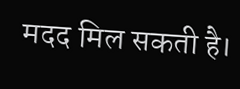मदद मिल सकती है।